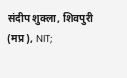संदीप शुक्ला, शिवपुरी (मप्र), NIT;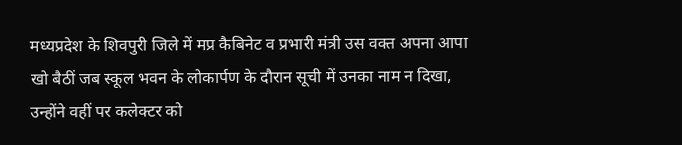मध्यप्रदेश के शिवपुरी जिले में मप्र कैबिनेट व प्रभारी मंत्री उस वक्त अपना आपा खो बैठीं जब स्कूल भवन के लोकार्पण के दौरान सूची में उनका नाम न दिखा, उन्होंने वहीं पर कलेक्टर को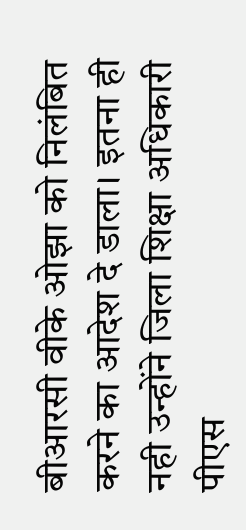बीआरसी वीके ओझा को निलंबित करने का आदेश दे डाला। इतना ही नही उन्होंने जिला शिक्षा अधिकारी पीएस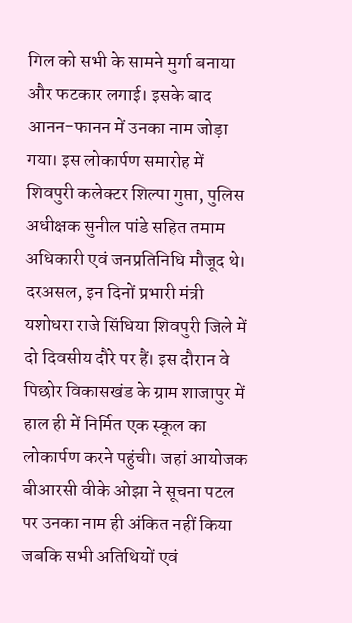गिल को सभी के सामने मुर्गा बनाया और फटकार लगाई। इसके बाद आनन-फानन में उनका नाम जोड़ा गया। इस लोकार्पण समारोह में शिवपुरी कलेक्टर शिल्पा गुप्ता, पुलिस अधीक्षक सुनील पांडे सहित तमाम अधिकारी एवं जनप्रतिनिधि मौजूद थे।
दरअसल, इन दिनों प्रभारी मंत्री यशोधरा राजे सिंधिया शिवपुरी जिले में दो दिवसीय दौरे पर हैं। इस दौरान वे पिछोर विकासखंड के ग्राम शाजापुर में हाल ही में निर्मित एक स्कूल का लोकार्पण करने पहुंची। जहां आयोजक बीआरसी वीके ओझा ने सूचना पटल पर उनका नाम ही अंकित नहीं किया जबकि सभी अतिथियों एवं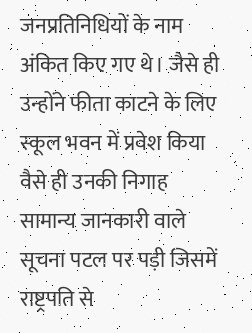जनप्रतिनिधियों के नाम अंकित किए गए थे। जैसे ही उन्होंने फीता काटने के लिए स्कूल भवन में प्रवेश किया वैसे ही उनकी निगाह सामान्य जानकारी वाले सूचना पटल पर पड़ी जिसमें राष्ट्रपति से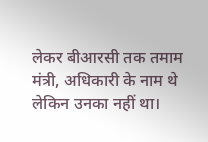लेकर बीआरसी तक तमाम मंत्री, अधिकारी के नाम थे लेकिन उनका नहीं था।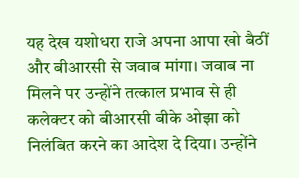यह देख यशोधरा राजे अपना आपा खो बैठीं और बीआरसी से जवाब मांगा। जवाब ना मिलने पर उन्होंने तत्काल प्रभाव से ही कलेक्टर को बीआरसी बीके ओझा को निलंबित करने का आदेश दे दिया। उन्होंने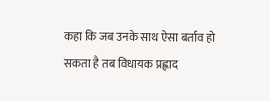कहा कि जब उनके साथ ऐसा बर्ताव हो सकता है तब विधायक प्रह्लाद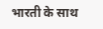भारती के साथ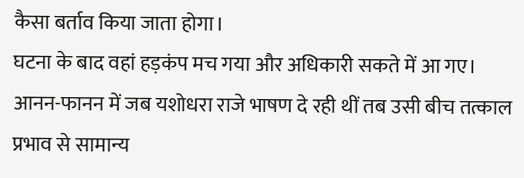कैसा बर्ताव किया जाता होगा।
घटना के बाद वहां हड़कंप मच गया और अधिकारी सकते में आ गए। आनन-फानन में जब यशोधरा राजे भाषण दे रही थीं तब उसी बीच तत्काल प्रभाव से सामान्य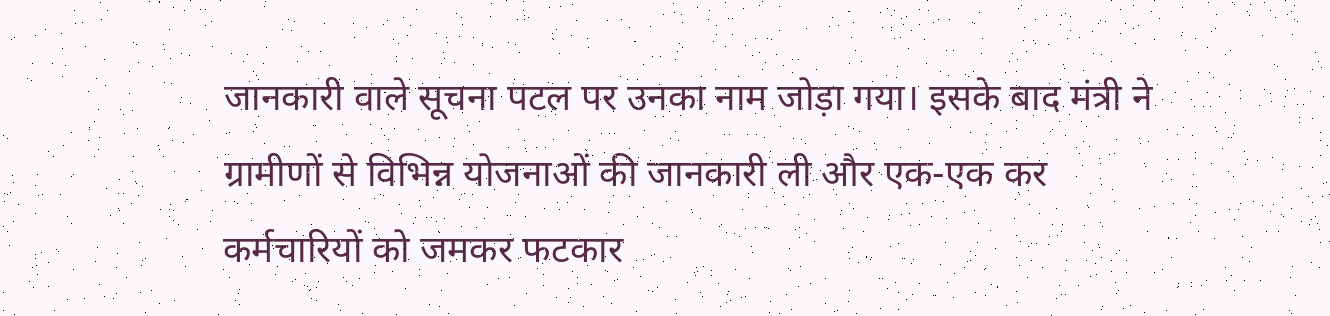जानकारी वाले सूचना पटल पर उनका नाम जोड़ा गया। इसके बाद मंत्री ने ग्रामीणों से विभिन्न योजनाओं की जानकारी ली और एक-एक कर कर्मचारियों को जमकर फटकार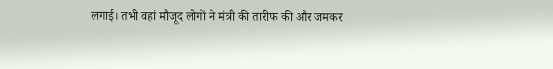लगाई। तभी वहां मौजूद लोगों ने मंत्री की तारीफ की और जमकर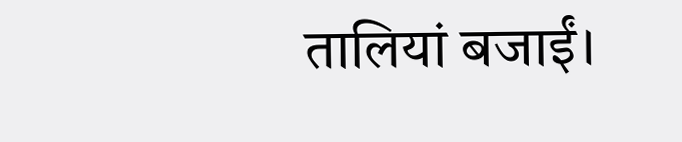तालियां बजाईं।